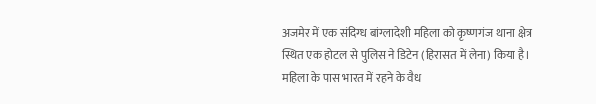अजमेर में एक संदिग्ध बांग्लादेशी महिला को कृष्णगंज थाना क्षेत्र स्थित एक होटल से पुलिस ने डिटेन (हिरासत में लेना) किया है। महिला के पास भारत में रहने के वैध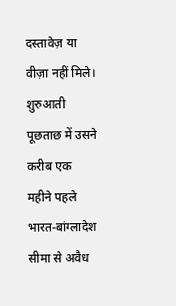दस्तावेज़ या वीज़ा नहीं मिले। शुरुआती पूछताछ में उसने करीब एक महीने पहले भारत-बांग्लादेश सीमा से अवैध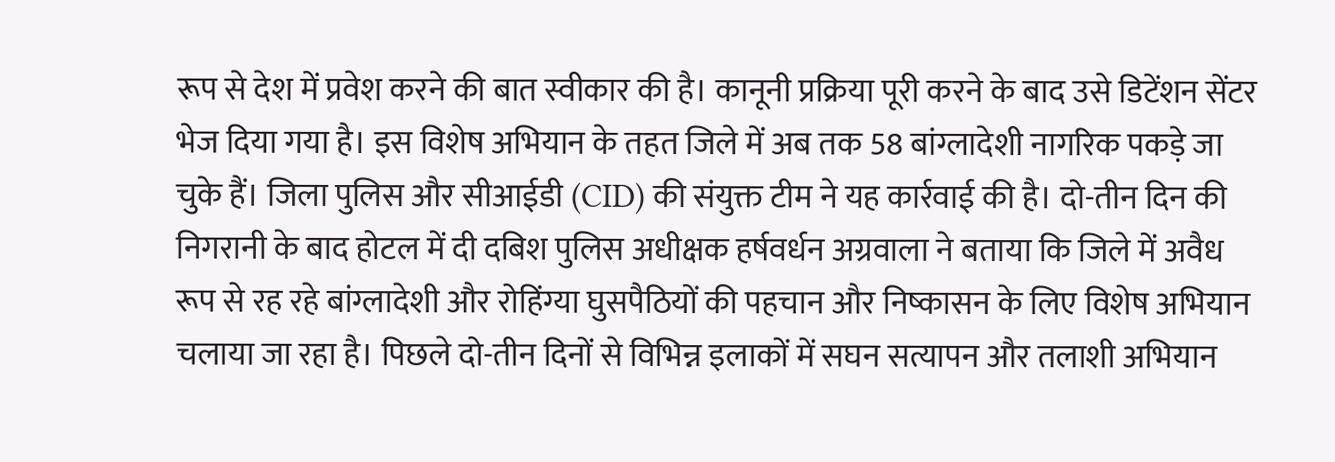रूप से देश में प्रवेश करने की बात स्वीकार की है। कानूनी प्रक्रिया पूरी करने के बाद उसे डिटेंशन सेंटर भेज दिया गया है। इस विशेष अभियान के तहत जिले में अब तक 58 बांग्लादेशी नागरिक पकड़े जा चुके हैं। जिला पुलिस और सीआईडी (CID) की संयुक्त टीम ने यह कार्रवाई की है। दो-तीन दिन की निगरानी के बाद होटल में दी दबिश पुलिस अधीक्षक हर्षवर्धन अग्रवाला ने बताया कि जिले में अवैध रूप से रह रहे बांग्लादेशी और रोहिंग्या घुसपैठियों की पहचान और निष्कासन के लिए विशेष अभियान चलाया जा रहा है। पिछले दो-तीन दिनों से विभिन्न इलाकों में सघन सत्यापन और तलाशी अभियान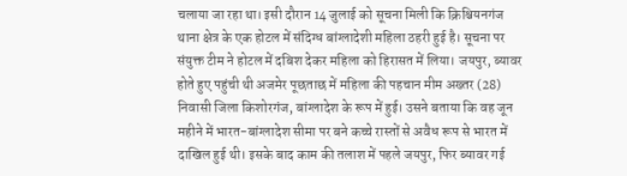चलाया जा रहा था। इसी दौरान 14 जुलाई को सूचना मिली कि क्रिश्चियनगंज थाना क्षेत्र के एक होटल में संदिग्ध बांग्लादेशी महिला ठहरी हुई है। सूचना पर संयुक्त टीम ने होटल में दबिश देकर महिला को हिरासत में लिया। जयपुर, ब्यावर होते हुए पहुंची थी अजमेर पूछताछ में महिला की पहचान मीम अख्तर (28) निवासी जिला किशोरगंज, बांग्लादेश के रूप में हुई। उसने बताया कि वह जून महीने में भारत-बांग्लादेश सीमा पर बने कच्चे रास्तों से अवैध रूप से भारत में दाखिल हुई थी। इसके बाद काम की तलाश में पहले जयपुर, फिर ब्यावर गई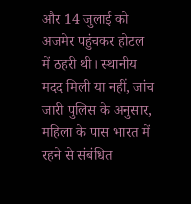और 14 जुलाई को अजमेर पहुंचकर होटल में ठहरी थी। स्थानीय मदद मिली या नहीं, जांच जारी पुलिस के अनुसार, महिला के पास भारत में रहने से संबंधित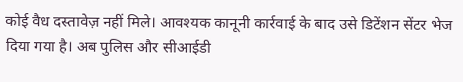कोई वैध दस्तावेज़ नहीं मिले। आवश्यक कानूनी कार्रवाई के बाद उसे डिटेंशन सेंटर भेज दिया गया है। अब पुलिस और सीआईडी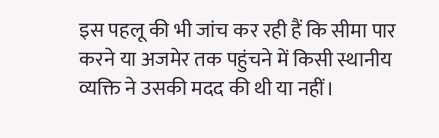इस पहलू की भी जांच कर रही हैं कि सीमा पार करने या अजमेर तक पहुंचने में किसी स्थानीय व्यक्ति ने उसकी मदद की थी या नहीं।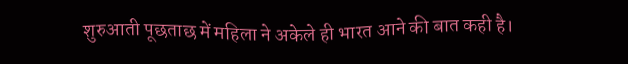शुरुआती पूछताछ में महिला ने अकेले ही भारत आने की बात कही है।